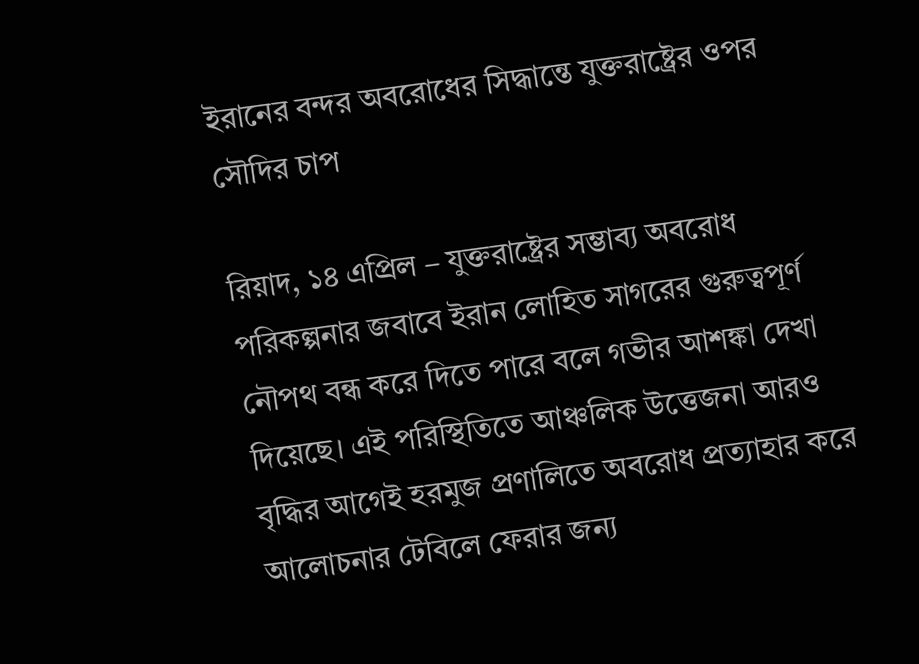ইরানের বন্দর অবরোধের সিদ্ধান্তে যুক্তরাষ্ট্রের ওপর সৌদির চাপ

রিয়াদ, ১৪ এপ্রিল – যুক্তরাষ্ট্রের সম্ভাব্য অবরোধ পরিকল্পনার জবাবে ইরান লোহিত সাগরের গুরুত্বপূর্ণ নৌপথ বন্ধ করে দিতে পারে বলে গভীর আশঙ্কা দেখা দিয়েছে। এই পরিস্থিতিতে আঞ্চলিক উত্তেজনা আরও বৃদ্ধির আগেই হরমুজ প্রণালিতে অবরোধ প্রত্যাহার করে আলোচনার টেবিলে ফেরার জন্য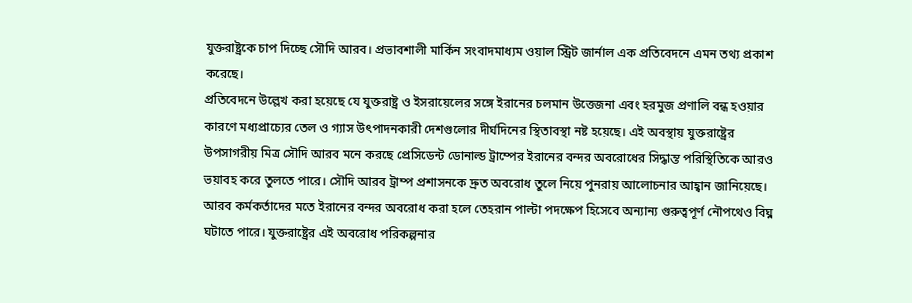যুক্তরাষ্ট্রকে চাপ দিচ্ছে সৌদি আরব। প্রভাবশালী মার্কিন সংবাদমাধ্যম ওয়াল স্ট্রিট জার্নাল এক প্রতিবেদনে এমন তথ্য প্রকাশ করেছে।
প্রতিবেদনে উল্লেখ করা হয়েছে যে যুক্তরাষ্ট্র ও ইসরায়েলের সঙ্গে ইরানের চলমান উত্তেজনা এবং হরমুজ প্রণালি বন্ধ হওয়ার কারণে মধ্যপ্রাচ্যের তেল ও গ্যাস উৎপাদনকারী দেশগুলোর দীর্ঘদিনের স্থিতাবস্থা নষ্ট হয়েছে। এই অবস্থায় যুক্তরাষ্ট্রের উপসাগরীয় মিত্র সৌদি আরব মনে করছে প্রেসিডেন্ট ডোনাল্ড ট্রাম্পের ইরানের বন্দর অবরোধের সিদ্ধান্ত পরিস্থিতিকে আরও ভয়াবহ করে তুলতে পারে। সৌদি আরব ট্রাম্প প্রশাসনকে দ্রুত অবরোধ তুলে নিয়ে পুনরায় আলোচনার আহ্বান জানিয়েছে।
আরব কর্মকর্তাদের মতে ইরানের বন্দর অবরোধ করা হলে তেহরান পাল্টা পদক্ষেপ হিসেবে অন্যান্য গুরুত্বপূর্ণ নৌপথেও বিঘ্ন ঘটাতে পারে। যুক্তরাষ্ট্রের এই অবরোধ পরিকল্পনার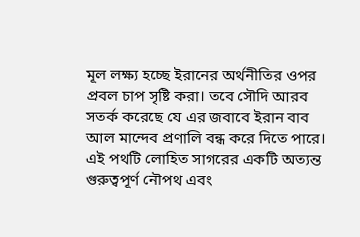মূল লক্ষ্য হচ্ছে ইরানের অর্থনীতির ওপর প্রবল চাপ সৃষ্টি করা। তবে সৌদি আরব সতর্ক করেছে যে এর জবাবে ইরান বাব আল মান্দেব প্রণালি বন্ধ করে দিতে পারে। এই পথটি লোহিত সাগরের একটি অত্যন্ত গুরুত্বপূর্ণ নৌপথ এবং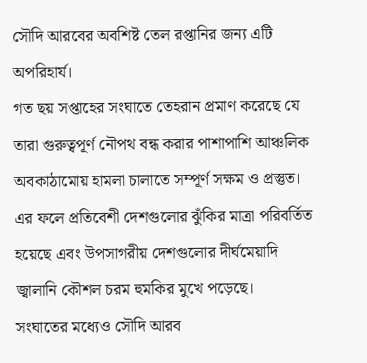সৌদি আরবের অবশিষ্ট তেল রপ্তানির জন্য এটি অপরিহার্য।
গত ছয় সপ্তাহের সংঘাতে তেহরান প্রমাণ করেছে যে তারা গুরুত্বপূর্ণ নৌপথ বন্ধ করার পাশাপাশি আঞ্চলিক অবকাঠামোয় হামলা চালাতে সম্পূর্ণ সক্ষম ও প্রস্তুত। এর ফলে প্রতিবেশী দেশগুলোর ঝুঁকির মাত্রা পরিবর্তিত হয়েছে এবং উপসাগরীয় দেশগুলোর দীর্ঘমেয়াদি জ্বালানি কৌশল চরম হুমকির মুখে পড়েছে।
সংঘাতের মধ্যেও সৌদি আরব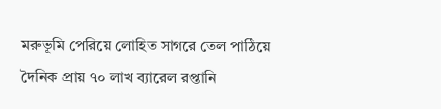মরুভূমি পেরিয়ে লোহিত সাগরে তেল পাঠিয়ে দৈনিক প্রায় ৭০ লাখ ব্যারেল রপ্তানি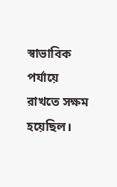স্বাভাবিক পর্যায়ে রাখতে সক্ষম হয়েছিল।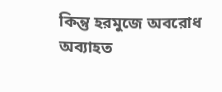কিন্তু হরমুজে অবরোধ অব্যাহত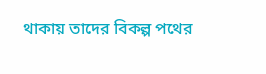থাকায় তাদের বিকল্প পথের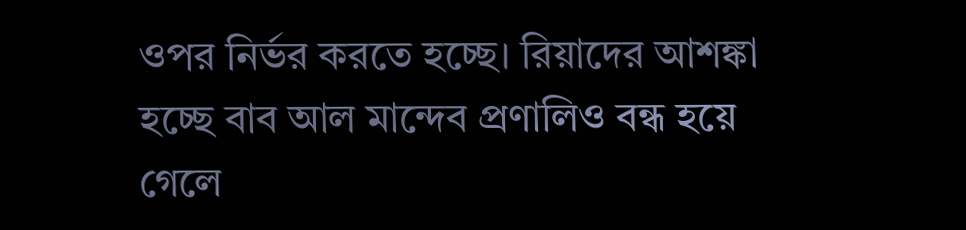ওপর নির্ভর করতে হচ্ছে। রিয়াদের আশঙ্কা হচ্ছে বাব আল মান্দেব প্রণালিও বন্ধ হয়ে গেলে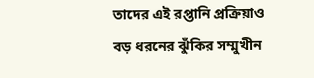তাদের এই রপ্তানি প্রক্রিয়াও বড় ধরনের ঝুঁকির সম্মুখীন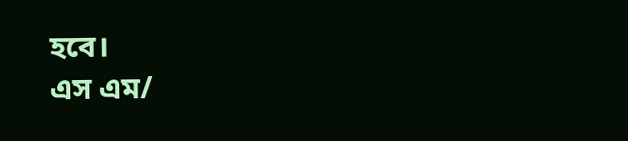হবে।
এস এম/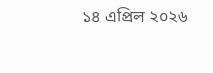১৪ এপ্রিল ২০২৬